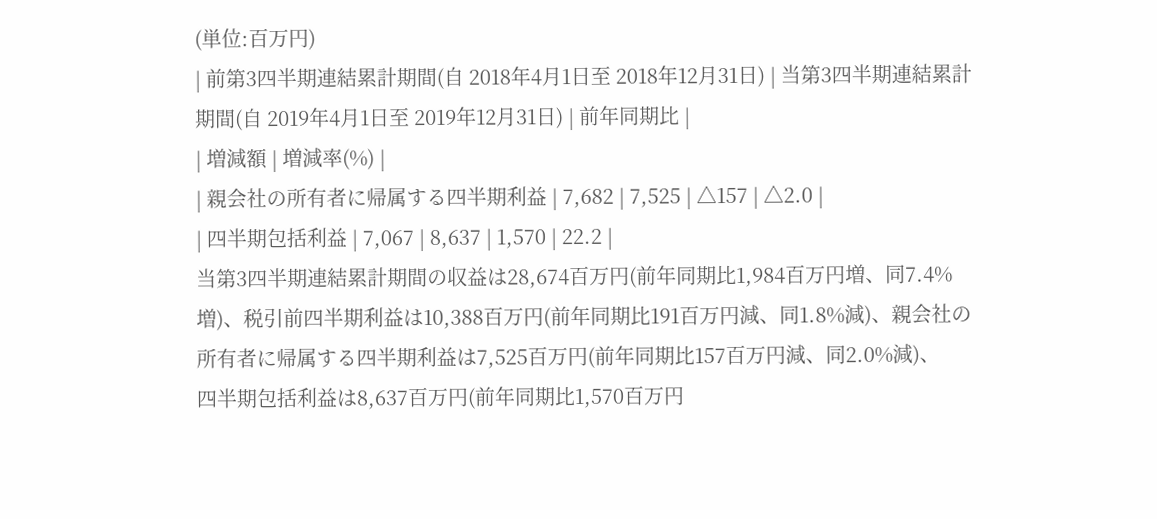(単位:百万円)
| 前第3四半期連結累計期間(自 2018年4月1日至 2018年12月31日) | 当第3四半期連結累計期間(自 2019年4月1日至 2019年12月31日) | 前年同期比 |
| 増減額 | 増減率(%) |
| 親会社の所有者に帰属する四半期利益 | 7,682 | 7,525 | △157 | △2.0 |
| 四半期包括利益 | 7,067 | 8,637 | 1,570 | 22.2 |
当第3四半期連結累計期間の収益は28,674百万円(前年同期比1,984百万円増、同7.4%増)、税引前四半期利益は10,388百万円(前年同期比191百万円減、同1.8%減)、親会社の所有者に帰属する四半期利益は7,525百万円(前年同期比157百万円減、同2.0%減)、
四半期包括利益は8,637百万円(前年同期比1,570百万円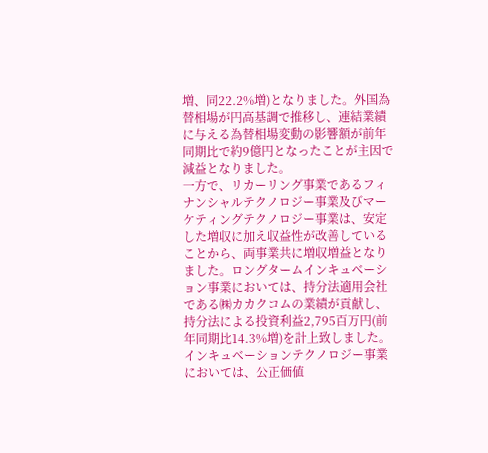増、同22.2%増)となりました。外国為替相場が円高基調で推移し、連結業績に与える為替相場変動の影響額が前年同期比で約9億円となったことが主因で減益となりました。
一方で、リカーリング事業であるフィナンシャルテクノロジー事業及びマーケティングテクノロジー事業は、安定した増収に加え収益性が改善していることから、両事業共に増収増益となりました。ロングタームインキュベーション事業においては、持分法適用会社である㈱カカクコムの業績が貢献し、持分法による投資利益2,795百万円(前年同期比14.3%増)を計上致しました。インキュベーションテクノロジー事業においては、公正価値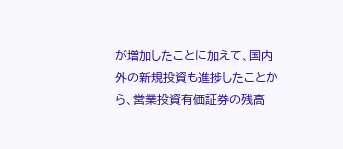が増加したことに加えて、国内外の新規投資も進捗したことから、営業投資有価証券の残高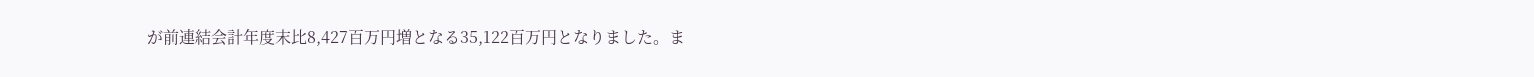が前連結会計年度末比8,427百万円増となる35,122百万円となりました。ま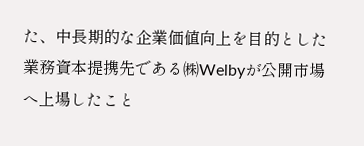た、中長期的な企業価値向上を目的とした業務資本提携先である㈱Welbyが公開市場へ上場したこと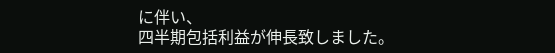に伴い、
四半期包括利益が伸長致しました。